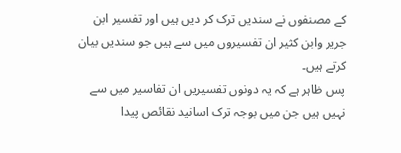کے مصنفوں نے سندیں ترک کر دیں ہیں اور تفسیر ابن جریر وابن کثیر ان تفسیروں میں سے ہیں جو سندیں بیان کرتے ہیں۔
پس ظاہر ہے کہ یہ دونوں تفسیریں ان تفاسیر میں سے نہیں ہیں جن میں بوجہ ترک اسانید نقائص پیدا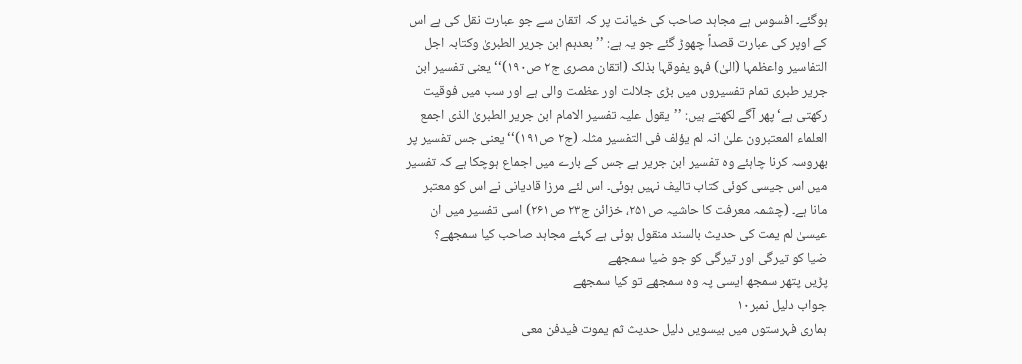ہوگئے۔ افسوس ہے مجاہد صاحب کی خیانت پر کہ اتقان سے جو عبارت نقل کی ہے اس کے اوپر کی عبارت قصداً چھوڑ گئے جو یہ ہے: ’’بعدہم ابن جریر الطبریٰ وکتابہ اجل التفاسیر واعظمہا (الیٰ) فہو یفوقہا بذلک (اتقان مصری ج۲ ص۱۹۰)‘‘ یعنی تفسیر ابن جریر طبری تمام تفسیروں میں بڑی جلالت اور عظمت والی ہے اور سب میں فوقیت رکھتی ہے‘ پھر آگے لکھتے ہیں: ’’یقول علیہ تفسیر الامام ابن جریر الطبریٰ الذی اجمع العلماء المعتبرون علیٰ انہ لم یؤلف فی التفسیر مثلہ (ج۲ ص۱۹۱)‘‘ یعنی جس تفسیر پر بھروسہ کرنا چاہئے وہ تفسیر ابن جریر ہے جس کے بارے میں اجماع ہوچکا ہے کہ تفسیر میں اس جیسی کوئی کتاب تالیف نہیں ہوئی۔ اس لئے مرزا قادیانی نے اس کو معتبر مانا ہے۔ (چشمہ معرفت کا حاشیہ ص۲۵۱، خزائن ج۲۳ ص۲۶۱) اسی تفسیر میں ان عیسیٰ لم یمت کی حدیث بالسند منقول ہوئی ہے کہئے مجاہد صاحب کیا سمجھے؟
ضیا کو تیرگی اور تیرگی کو جو ضیا سمجھے
پڑیں پتھر سمجھ ایسی پہ وہ سمجھے تو کیا سمجھے
جواب دلیل نمبر۱۰
ہماری فہرستوں میں بیسویں دلیل حدیث ثم یموت فیدفن معی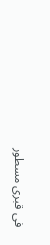فی قبری مسطور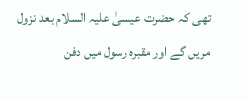تھی کہ حضرت عیسیٰ علیہ السلام بعد نزول مریں گے اور مقبرہ رسول میں دفن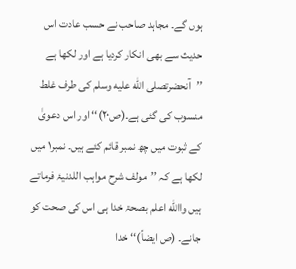ہوں گے۔ مجاہد صاحب نے حسب عادت اس حدیث سے بھی انکار کردیا ہے اور لکھا ہے ’’آنحضرتصلى الله عليه وسلم کی طرف غلط منسوب کی گئی ہے۔(ص۲۰)‘‘ اور اس دعویٰ کے ثبوت میں چھ نمبر قائم کئے ہیں۔ نمبر۱ میں لکھا ہے کہ ’’مولف شرح مواہب اللدنیۂ فرماتے ہیں واالله اعلم بصحۃ خدا ہی اس کی صحت کو جانے۔ (ص ایضاً)‘‘ خدا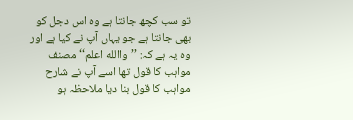تو سب کچھ جانتا ہے وہ اس دجل کو بھی جانتا ہے جو یہاں آپ نے کیا ہے اور وہ یہ ہے کہ: ’’واالله اعلم‘‘ مصنف مواہب کا قول تھا اسے آپ نے شارح مواہب کا قول بنا دیا ملاحظہ ہو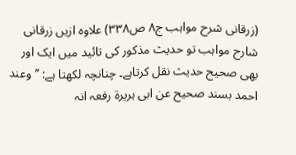(زرقانی شرح مواہب ج۸ ص۳۳۸) علاوہ ازیں زرقانی شارح مواہب تو حدیث مذکور کی تائید میں ایک اور بھی صحیح حدیث نقل کرتاہے۔ چنانچہ لکھتا ہے: ’’وعند احمد بسند صحیح عن ابی ہریرۃ رفعہ انہ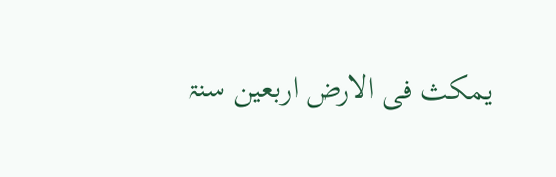یمکث فی الارض اربعین سنۃ